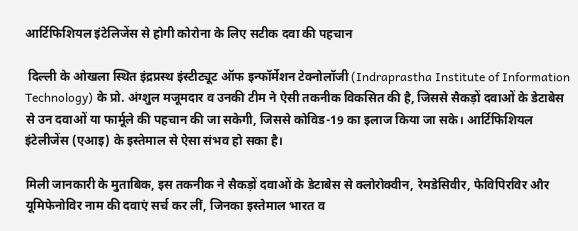आर्टिफिशियल इंटेलिजेंस से होगी कोरोना के लिए सटीक दवा की पहचान

 दिल्ली के ओखला स्थित इंद्रप्रस्थ इंस्टीट्यूट ऑफ इन्फॉर्मेशन टेक्नोलॉजी (Indraprastha Institute of Information Technology) के प्रो. अंग्शुल मजूमदार व उनकी टीम ने ऐसी तकनीक विकसित की है, जिससे सैकड़ों दवाओं के डेटाबेस से उन दवाओं या फार्मूले की पहचान की जा सकेगी, जिससे कोविड-19 का इलाज किया जा सके। आर्टिफिशियल इंटेलीजेंस (एआइ) के इस्तेमाल से ऐसा संभव हो सका है।

मिली जानकारी के मुताबिक, इस तकनीक ने सैकड़ों दवाओं के डेटाबेस से क्लोरोक्वीन, रेमडेसिवीर, फेविपिरविर और यूमिफेनोविर नाम की दवाएं सर्च कर लीं, जिनका इस्तेमाल भारत व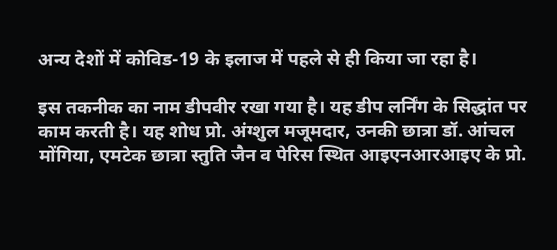अन्य देशों में कोविड-19 के इलाज में पहले से ही किया जा रहा है।

इस तकनीक का नाम डीपवीर रखा गया है। यह डीप लर्निंग के सिद्धांत पर काम करती है। यह शोध प्रो. अंग्शुल मजूमदार, उनकी छात्रा डॉ. आंचल मोंगिया, एमटेक छात्रा स्तुति जैन व पेरिस स्थित आइएनआरआइए के प्रो.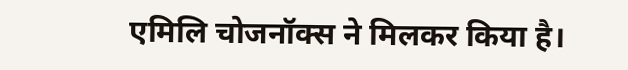एमिलि चोजनॉक्स ने मिलकर किया है।